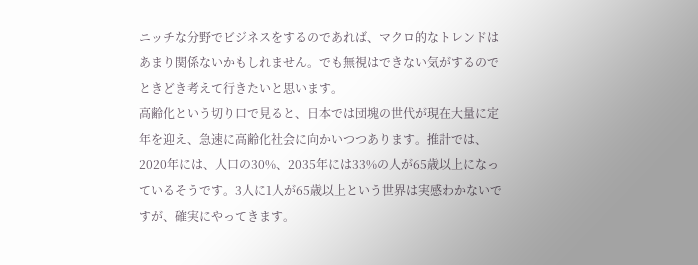ニッチな分野でビジネスをするのであれば、マクロ的なトレンドはあまり関係ないかもしれません。でも無視はできない気がするのでときどき考えて行きたいと思います。
高齢化という切り口で見ると、日本では団塊の世代が現在大量に定年を迎え、急速に高齢化社会に向かいつつあります。推計では、2020年には、人口の30%、2035年には33%の人が65歳以上になっているそうです。3人に1人が65歳以上という世界は実感わかないですが、確実にやってきます。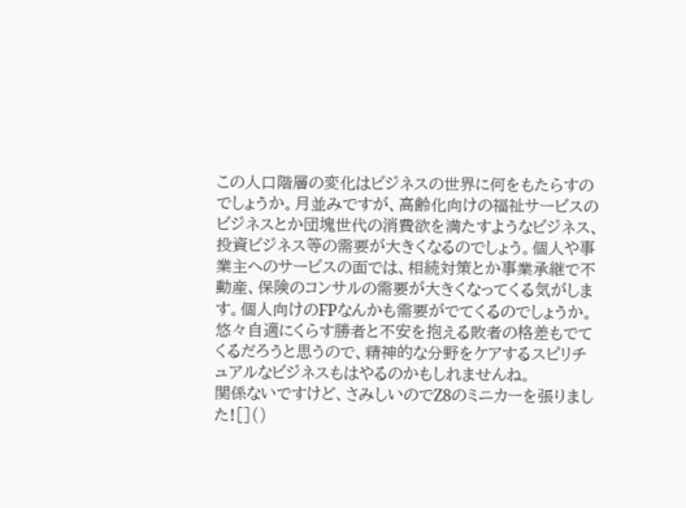この人口階層の変化はビジネスの世界に何をもたらすのでしょうか。月並みですが、高齢化向けの福祉サービスのビジネスとか団塊世代の消費欲を満たすようなビジネス、投資ビジネス等の需要が大きくなるのでしょう。個人や事業主へのサービスの面では、相続対策とか事業承継で不動産、保険のコンサルの需要が大きくなってくる気がします。個人向けのFPなんかも需要がでてくるのでしょうか。悠々自適にくらす勝者と不安を抱える敗者の格差もでてくるだろうと思うので、精神的な分野をケアするスピリチュアルなビジネスもはやるのかもしれませんね。
関係ないですけど、さみしいのでZ8のミニカーを張りました![]()